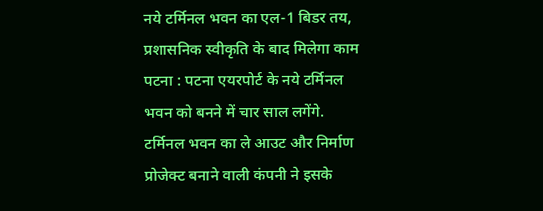नये टर्मिनल भवन का एल-1 बिडर तय, प्रशासनिक स्वीकृति के बाद मिलेगा काम
पटना : पटना एयरपोर्ट के नये टर्मिनल भवन को बनने में चार साल लगेंगे. टर्मिनल भवन का ले आउट और निर्माण प्रोजेक्ट बनाने वाली कंपनी ने इसके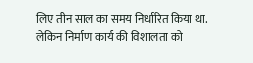लिए तीन साल का समय निर्धारित किया था.
लेकिन निर्माण कार्य की विशालता को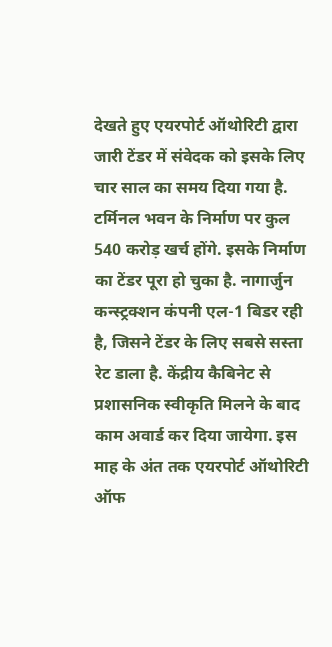देखते हुए एयरपोर्ट ऑथोरिटी द्वारा जारी टेंडर में संवेदक को इसके लिए चार साल का समय दिया गया है. टर्मिनल भवन के निर्माण पर कुल 540 करोड़ खर्च होंगे. इसके निर्माण का टेंडर पूरा हो चुका है. नागार्जुन कन्स्ट्रक्शन कंपनी एल-1 बिडर रही है, जिसने टेंडर के लिए सबसे सस्ता रेट डाला है. केंद्रीय कैबिनेट से प्रशासनिक स्वीकृति मिलने के बाद काम अवार्ड कर दिया जायेगा. इस माह के अंत तक एयरपोर्ट ऑथोरिटी ऑफ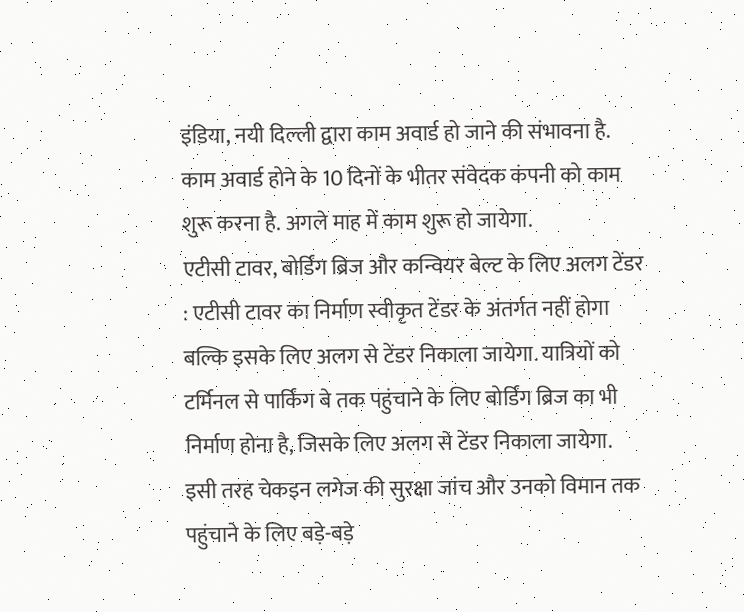इंडिया, नयी दिल्ली द्वारा काम अवार्ड हो जाने की संभावना है. काम अवार्ड होने के 10 दिनों के भीतर संवेदक कंपनी को काम शुरू करना है. अगले माह में काम शुरू हो जायेगा.
एटीसी टावर, बोर्डिंग ब्रिज और कन्वियर बेल्ट के लिए अलग टेंडर : एटीसी टावर का निर्माण स्वीकृत टेंडर के अंतर्गत नहीं होगा बल्कि इसके लिए अलग से टेंडर निकाला जायेगा. यात्रियों को टर्मिनल से पार्किंग बे तक पहुंचाने के लिए बोर्डिंग ब्रिज का भी निर्माण होना है, जिसके लिए अलग से टेंडर निकाला जायेगा.
इसी तरह चेकइन लगेज की सुरक्षा जांच और उनको विमान तक पहुंचाने के लिए बड़े-बड़े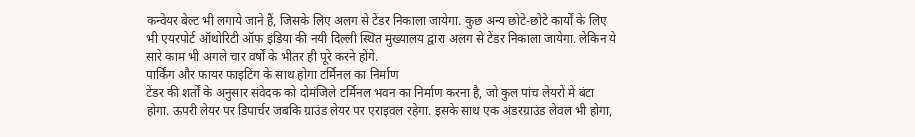कन्वेयर बेल्ट भी लगाये जाने हैं, जिसके लिए अलग से टेंडर निकाला जायेगा. कुछ अन्य छोटे-छोटे कार्यों के लिए भी एयरपोर्ट ऑथोरिटी ऑफ इंडिया की नयी दिल्ली स्थित मुख्यालय द्वारा अलग से टेंडर निकाला जायेगा. लेकिन ये सारे काम भी अगले चार वर्षों के भीतर ही पूरे करने होंगे.
पार्किंग और फायर फाइटिंग के साथ होगा टर्मिनल का निर्माण
टेंडर की शर्तों के अनुसार संवेदक को दोमंजिले टर्मिनल भवन का निर्माण करना है, जो कुल पांच लेयरों में बंटा होगा. ऊपरी लेयर पर डिपार्चर जबकि ग्राउंड लेयर पर एराइवल रहेगा. इसके साथ एक अंडरग्राउंड लेवल भी होगा,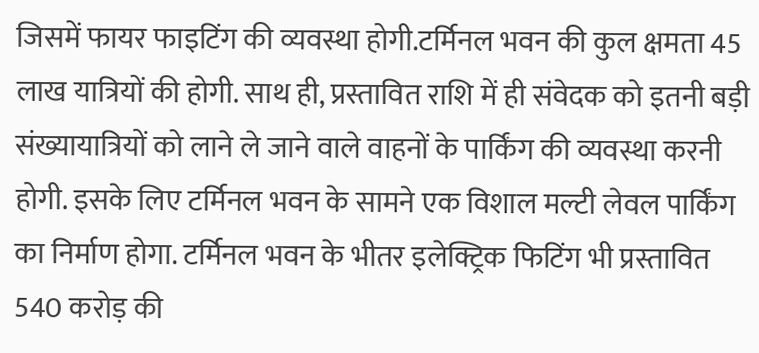जिसमें फायर फाइटिंग की व्यवस्था होगी.टर्मिनल भवन की कुल क्षमता 45 लाख यात्रियों की होगी. साथ ही, प्रस्तावित राशि में ही संवेदक को इतनी बड़ी संख्यायात्रियों को लाने ले जाने वाले वाहनों के पार्किंग की व्यवस्था करनी होगी. इसके लिए टर्मिनल भवन के सामने एक विशाल मल्टी लेवल पार्किंग का निर्माण होगा. टर्मिनल भवन के भीतर इलेक्ट्रिक फिटिंग भी प्रस्तावित 540 करोड़ की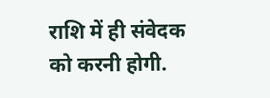राशि में ही संवेदक को करनी होगी.